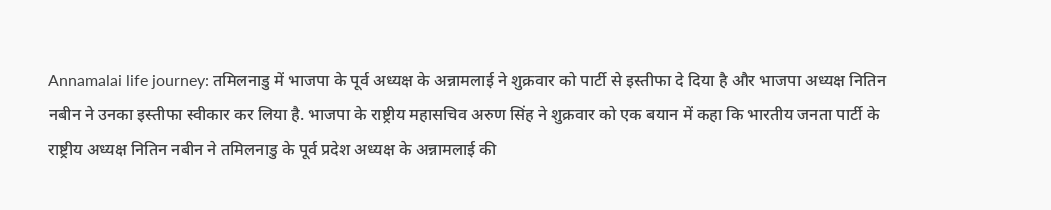Annamalai life journey: तमिलनाडु में भाजपा के पूर्व अध्यक्ष के अन्नामलाई ने शुक्रवार को पार्टी से इस्तीफा दे दिया है और भाजपा अध्यक्ष नितिन नबीन ने उनका इस्तीफा स्वीकार कर लिया है. भाजपा के राष्ट्रीय महासचिव अरुण सिंह ने शुक्रवार को एक बयान में कहा कि भारतीय जनता पार्टी के राष्ट्रीय अध्यक्ष नितिन नबीन ने तमिलनाडु के पूर्व प्रदेश अध्यक्ष के अन्नामलाई की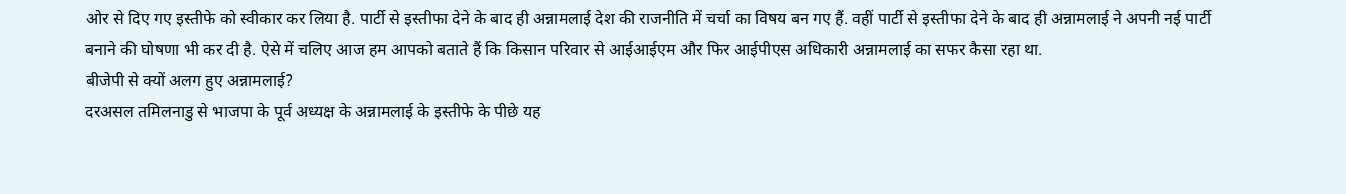ओर से दिए गए इस्तीफे को स्वीकार कर लिया है. पार्टी से इस्तीफा देने के बाद ही अन्नामलाई देश की राजनीति में चर्चा का विषय बन गए हैं. वहीं पार्टी से इस्तीफा देने के बाद ही अन्नामलाई ने अपनी नई पार्टी बनाने की घोषणा भी कर दी है. ऐसे में चलिए आज हम आपको बताते हैं कि किसान परिवार से आईआईएम और फिर आईपीएस अधिकारी अन्नामलाई का सफर कैसा रहा था.
बीजेपी से क्यों अलग हुए अन्नामलाई?
दरअसल तमिलनाडु से भाजपा के पूर्व अध्यक्ष के अन्नामलाई के इस्तीफे के पीछे यह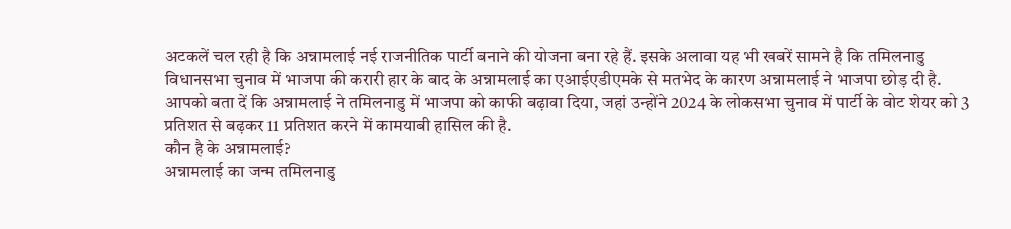अटकलें चल रही है कि अन्नामलाई नई राजनीतिक पार्टी बनाने की योजना बना रहे हैं. इसके अलावा यह भी खबरें सामने है कि तमिलनाडु विधानसभा चुनाव में भाजपा की करारी हार के बाद के अन्नामलाई का एआईएडीएमके से मतभेद के कारण अन्नामलाई ने भाजपा छोड़ दी है. आपको बता दें कि अन्नामलाई ने तमिलनाडु में भाजपा को काफी बढ़ावा दिया, जहां उन्होंने 2024 के लोकसभा चुनाव में पार्टी के वोट शेयर को 3 प्रतिशत से बढ़कर 11 प्रतिशत करने में कामयाबी हासिल की है.
कौन है के अन्नामलाई?
अन्नामलाई का जन्म तमिलनाडु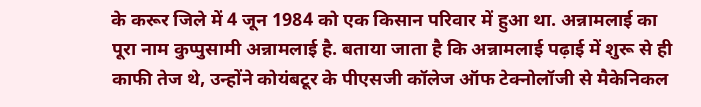के करूर जिले में 4 जून 1984 को एक किसान परिवार में हुआ था. अन्नामलाई का पूरा नाम कुप्पुसामी अन्नामलाई है. बताया जाता है कि अन्नामलाई पढ़ाई में शुरू से ही काफी तेज थे, उन्होंने कोयंबटूर के पीएसजी कॉलेज ऑफ टेक्नोलॉजी से मैकेनिकल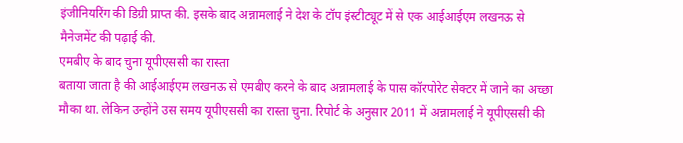इंजीनियरिंग की डिग्री प्राप्त की. इसके बाद अन्नामलाई ने देश के टॉप इंस्टीट्यूट में से एक आईआईएम लखनऊ से मैनेजमेंट की पढ़ाई की.
एमबीए के बाद चुना यूपीएससी का रास्ता
बताया जाता है की आईआईएम लखनऊ से एमबीए करने के बाद अन्नामलाई के पास कॉरपोरेट सेक्टर में जाने का अच्छा मौका था. लेकिन उन्होंने उस समय यूपीएससी का रास्ता चुना. रिपोर्ट के अनुसार 2011 में अन्नामलाई ने यूपीएससी की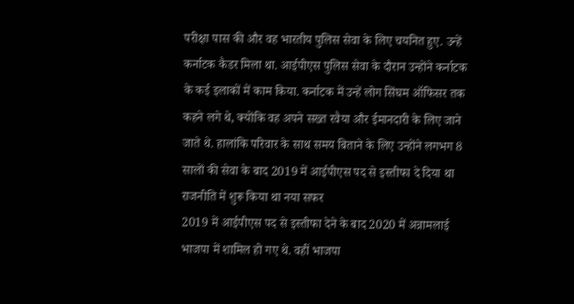परीक्षा पास की और वह भारतीय पुलिस सेवा के लिए चयनित हुए. उन्हें कर्नाटक कैडर मिला था. आईपीएस पुलिस सेवा के दौरान उन्होंने कर्नाटक के कई इलाकों में काम किया. कर्नाटक में उन्हें लोग सिंघम ऑफिसर तक कहने लगे थे, क्योंकि वह अपने सख्त रवैया और ईमानदारी के लिए जाने जाते थे. हालांकि परिवार के साथ समय बिताने के लिए उन्होंने लगभग 8 सालों की सेवा के बाद 2019 में आईपीएस पद से इस्तीफा दे दिया था
राजनीति में शुरू किया था नया सफर
2019 में आईपीएस पद से इस्तीफा देने के बाद 2020 में अन्नामलाई भाजपा में शामिल हो गए थे. वहीं भाजपा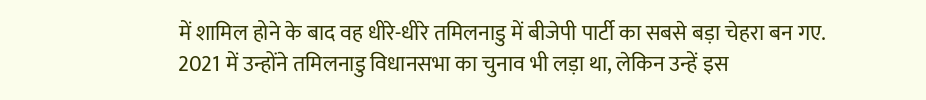में शामिल होने के बाद वह धीरे-धीरे तमिलनाडु में बीजेपी पार्टी का सबसे बड़ा चेहरा बन गए. 2021 में उन्होंने तमिलनाडु विधानसभा का चुनाव भी लड़ा था, लेकिन उन्हें इस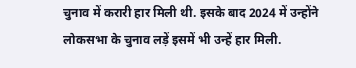चुनाव में करारी हार मिली थी. इसके बाद 2024 में उन्होंने लोकसभा के चुनाव लड़ें इसमें भी उन्हें हार मिली.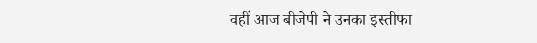वहीं आज बीजेपी ने उनका इस्तीफा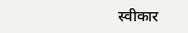स्वीकार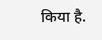किया है.